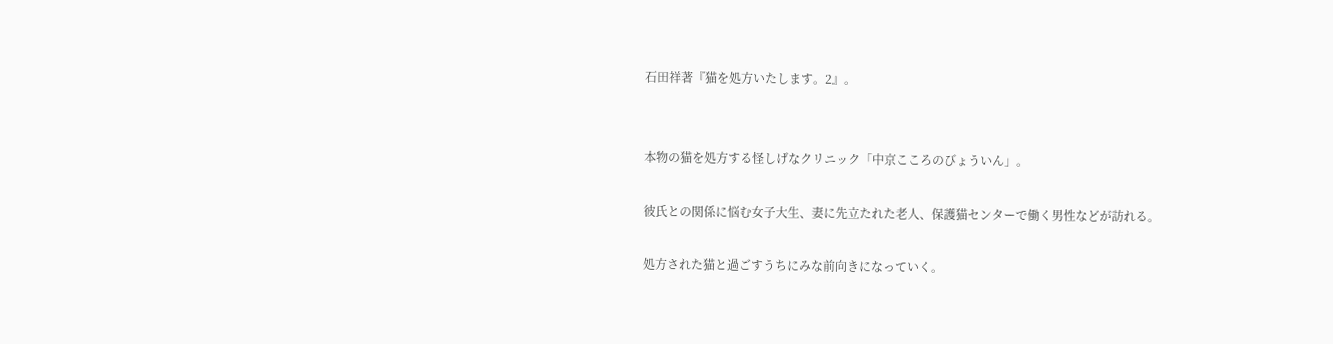石田祥著『猫を処方いたします。2』。


本物の猫を処方する怪しげなクリニック「中京こころのびょういん」。

彼氏との関係に悩む女子大生、妻に先立たれた老人、保護猫センターで働く男性などが訪れる。

処方された猫と過ごすうちにみな前向きになっていく。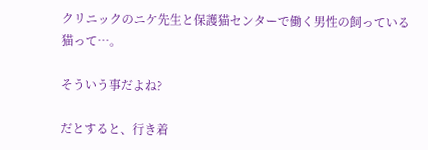クリニックのニケ先生と保護猫センターで働く男性の飼っている猫って…。

そういう事だよね?

だとすると、行き着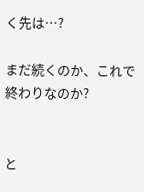く先は…?

まだ続くのか、これで終わりなのか?


と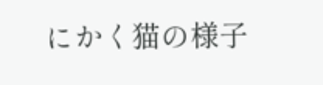にかく猫の様子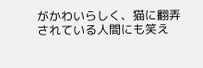がかわいらしく、猫に翻弄されている人間にも笑え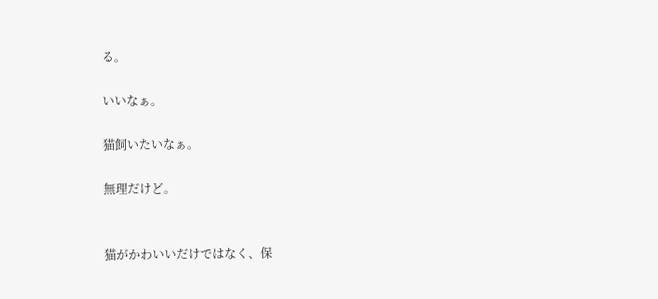る。

いいなぁ。

猫飼いたいなぁ。

無理だけど。


猫がかわいいだけではなく、保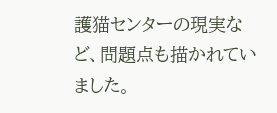護猫センターの現実など、問題点も描かれていました。